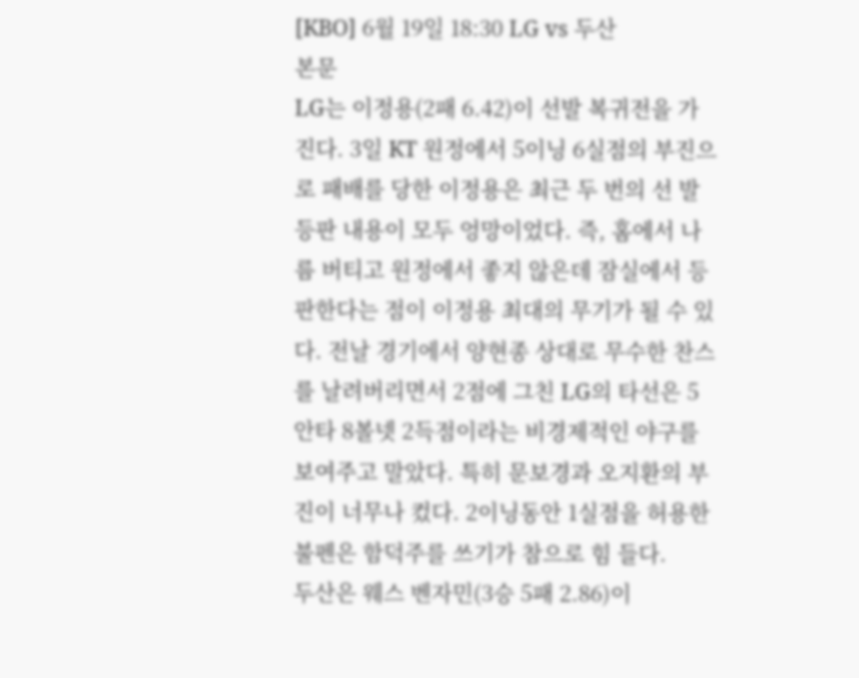[KBO] 6월 19일 18:30 LG vs 두산
본문
LG는 이정용(2패 6.42)이 선발 복귀전을 가진다. 3일 KT 원정에서 5이닝 6실점의 부진으로 패배를 당한 이정용은 최근 두 번의 선 발등판 내용이 모두 엉망이었다. 즉, 홈에서 나름 버티고 원정에서 좋지 않은데 잠실에서 등판한다는 점이 이정용 최대의 무기가 될 수 있다. 전날 경기에서 양현종 상대로 무수한 찬스를 날려버리면서 2점에 그친 LG의 타선은 5안타 8볼넷 2득점이라는 비경제적인 야구를 보여주고 말았다. 특히 문보경과 오지환의 부진이 너무나 컸다. 2이닝동안 1실점을 허용한 불펜은 함덕주를 쓰기가 참으로 힘 들다.
두산은 웨스 벤자민(3승 5패 2.86)이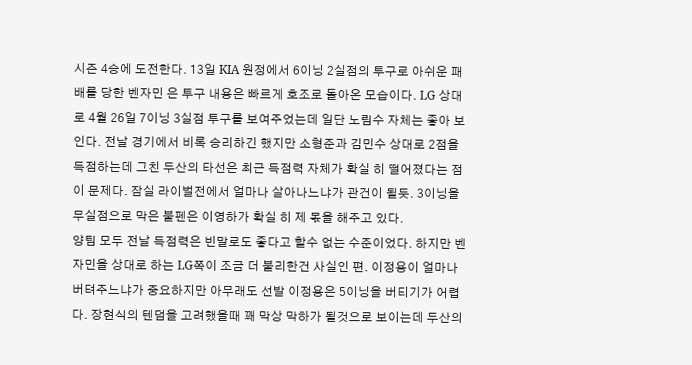시즌 4승에 도전한다. 13일 KIA 원정에서 6이닝 2실점의 투구로 아쉬운 패배를 당한 벤자민 은 투구 내용은 빠르게 호조로 돌아온 모습이다. LG 상대로 4월 26일 7이닝 3실점 투구를 보여주었는데 일단 노림수 자체는 좋아 보 인다. 전날 경기에서 비록 승리하긴 했지만 소형준과 김민수 상대로 2점을 득점하는데 그친 두산의 타선은 최근 득점력 자체가 확실 히 떨어졌다는 점이 문제다. 잠실 라이벌전에서 얼마나 살아나느냐가 관건이 될듯. 3이닝을 무실점으로 막은 불펜은 이영하가 확실 히 제 몫을 해주고 있다.
양팀 모두 전날 득점력은 빈말로도 좋다고 할수 없는 수준이었다. 하지만 벤자민을 상대로 하는 LG쪽이 조금 더 불리한건 사실인 편. 이정용이 얼마나 버텨주느냐가 중요하지만 아무래도 선발 이정용은 5이닝을 버티기가 어렵다. 장현식의 텐덤을 고려했을때 꽤 막상 막하가 될것으로 보이는데 두산의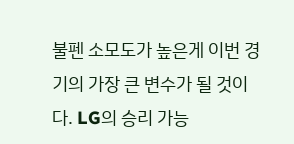불펜 소모도가 높은게 이번 경기의 가장 큰 변수가 될 것이다. LG의 승리 가능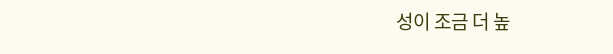성이 조금 더 높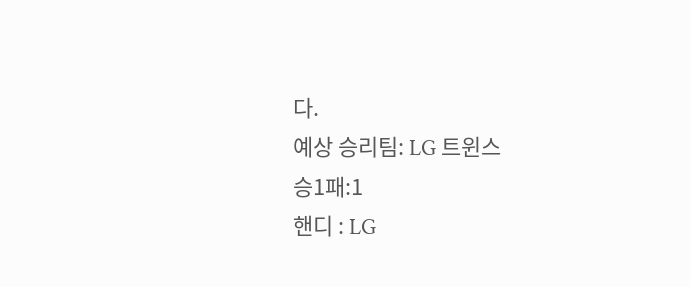다.
예상 승리팀: LG 트윈스
승1패:1
핸디 : LG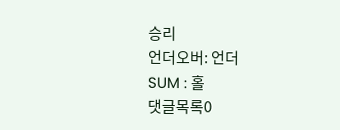승리
언더오버: 언더
SUM : 홀
댓글목록0